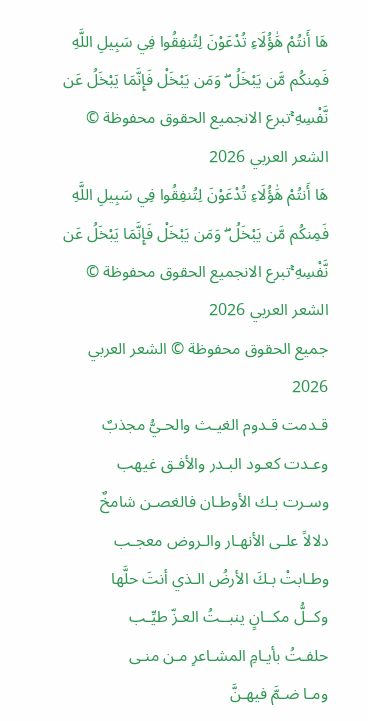هَا أَنتُمْ هَٰؤُلَاءِ تُدْعَوْنَ لِتُنفِقُوا فِي سَبِيلِ اللَّهِ فَمِنكُم مَّن يَبْخَلُ ۖ وَمَن يَبْخَلْ فَإِنَّمَا يَبْخَلُ عَن نَّفْسِهِ ۚتبرع الانجميع الحقوق محفوظة © الشعر العربي 2026
هَا أَنتُمْ هَٰؤُلَاءِ تُدْعَوْنَ لِتُنفِقُوا فِي سَبِيلِ اللَّهِ فَمِنكُم مَّن يَبْخَلُ ۖ وَمَن يَبْخَلْ فَإِنَّمَا يَبْخَلُ عَن نَّفْسِهِ ۚتبرع الانجميع الحقوق محفوظة © الشعر العربي 2026
جميع الحقوق محفوظة © الشعر العربي 2026
قـدمت قـدوم الغيـث والحـيُّ مجذبٌ
وعـدت كعـود البـدر والأفـق غيهب
وسـرت بـك الأوطـان فالغصـن شامخٌ
دلالاً علـى الأنهـار والـروض معجـب
وطـابتْ بـكَ الأرضُ الـذي أنتَ حلَّها
وكــلُّ مكــانٍ ينبــتُ العـزّ طيِّـب
حلفـتُ بأيـامِ المشـاعرِ مـن منـى
ومـا ضـمَّ فيهـنَّ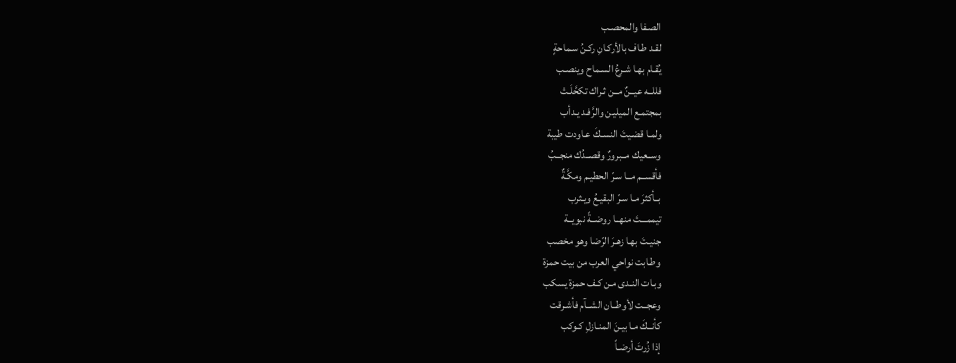الصـفا والمحصـب
لقـد طـاف بالأركـانِ ركـنُ سـماحةٍ
يُقـام بهـا شـرعُ السـماح وينصـب
فللــه عيــنٌ مــن ثـراك تكحَّلَـتْ
بمجتمـع الميليـن والرَّفـد يـدأب
ولمـا قضـيتَ النسـكَ عـاودت طيبة
وســعيك مــبرورٌ وقصــدُك منجــبُ
فأقســم مــا سـرّ الحطيـم ومكَّـةٌ
بــأكثرَ مـا سـرّ البقيـعُ ويـثرب
تيممـــتَ منهــا روضــةً نبويــة
جنيـتَ بهـا زهـرَ الرّضا وهو مخصب
وطـابت نواحي العرب من بيت حمزة
وبـات النـدى مـن كـف حمزة يسكب
وعجــت لأوطــان الشــآم فأشـرقت
كأنــكَ مـا بيـنَ المنـازلِ كـوكب
إذا زُرتَ أرضـاً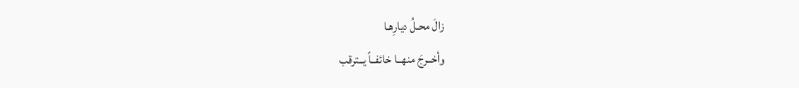زالَ محـلُ ديارِهـا
وأخــرجَ منهــا خائفــاً يــترقب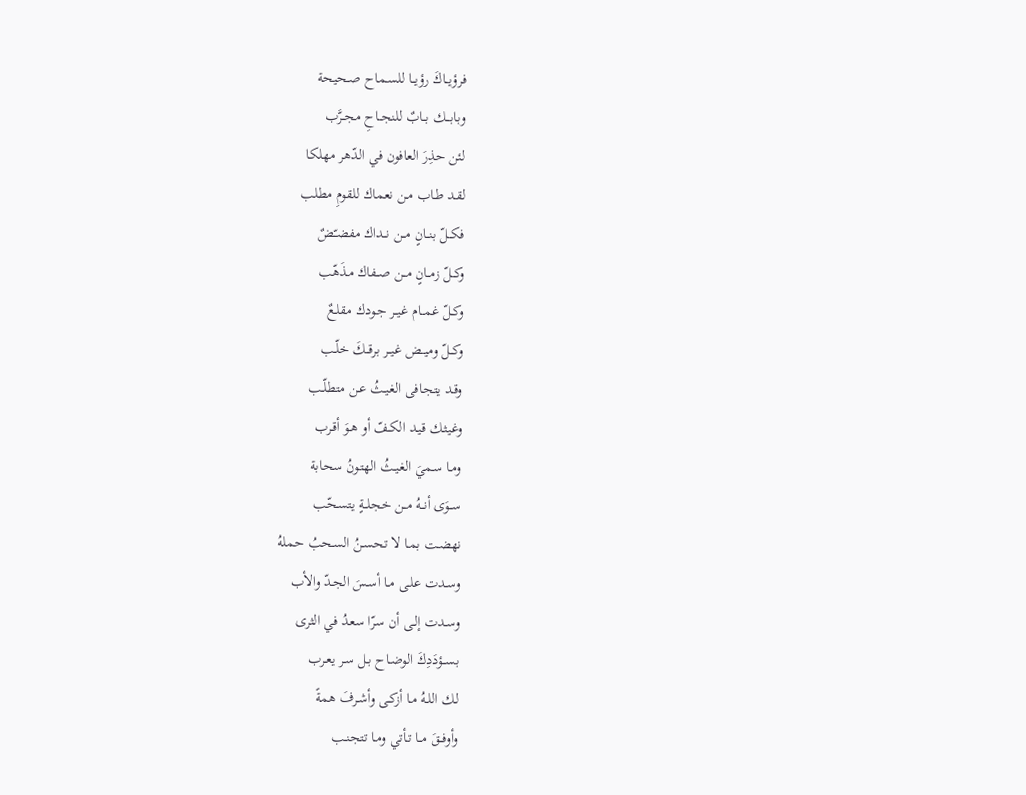فرؤيــاكَ رؤيــا للسـماح صـحيحة
وبابـــك بــابٌ للنجــاحِ مجــرَّب
لئن حذِرَ العافون في الدّهر مهلكا
لقـد طـاب مـن نعماك للقومِ مطلب
فكــلّ بنــانٍ مــن نــداك مفضـّضٌ
وكــلّ زمــانٍ مــن صــفاك مـذَهّب
وكــلّ غمــام غيــر جـودك مقلـعٌ
وكــلّ وميــض غيــر برقــكَ خلّـب
وقـد يتجـافى الغيـثُ عـن متطلّـب
وغيثـك قيـد الكـفّ أو هـوَ أقـرب
ومـا سـميَ الغيـثُ الهتـونُ سحابة
ســوَى أنــهُ مــن خجلــةٍ يتسـحّب
نهضـت بمـا لا تحسـنُ السـحبُ حملهُ
وسـدت علـى مـا أسـسَ الجـدّ والأب
وسـدت إلـى أن سرّا سعدُ في الثرى
بســؤدَدِكَ الوضـاح بـل سـر يعـرب
لـك اللـهُ مـا أزكـى وأشـرفَ همةً
وأوفــقَ مــا تـأتي ومـا تتجنـب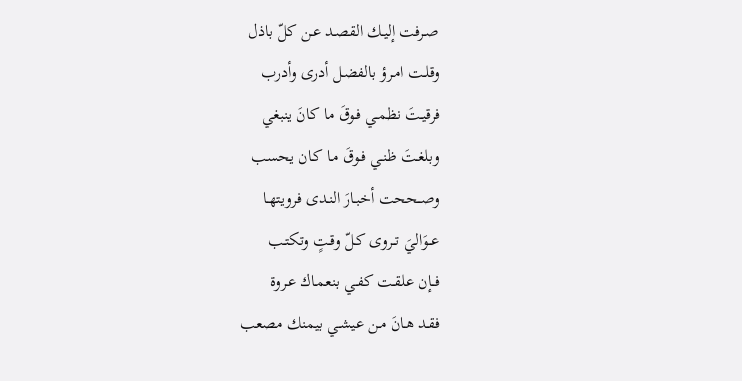صـرفت إليـك القصـد عـن كلّ باذل
وقلـت امـرؤ بالفضـل أدرى وأدرب
فرقيـتَ نظمـي فـوقَ ما كانَ ينبغي
وبلغـتَ ظنـي فـوقَ مـا كـان يحسب
وصــححت أخبـارَ النـدى فرويتهـا
عــوَاليَ تــروى كـلّ وقـتٍ وتكتـب
فــإن علقـت كفـي بنعمـاك عـروة
فقـد هـانَ مـن عيشـي بيمنك مصعب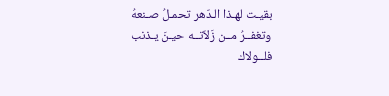بقيـت لهـذا الـدّهر تحمـلُ صـنعهُ
وتغفــرُ مــن زَلاّتــه حيـنَ يـذنب
فلــولاك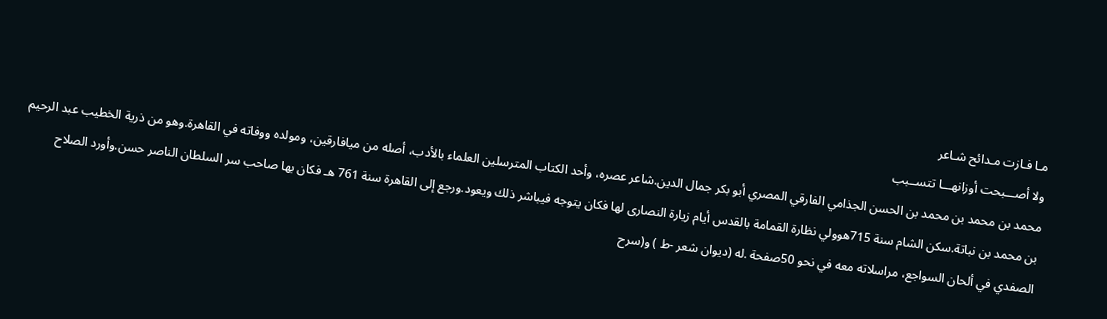مـا فـازت مـدائح شـاعر
ولا أصـــبحت أوزانهـــا تتســبب
محمد بن محمد بن محمد بن الحسن الجذامي الفارقي المصري أبو بكر جمال الدين.شاعر عصره، وأحد الكتاب المترسلين العلماء بالأدب، أصله من ميافارقين، ومولده ووفاته في القاهرة.وهو من ذرية الخطيب عبد الرحيم بن محمد بن نباتة.سكن الشام سنة 715هوولي نظارة القمامة بالقدس أيام زيارة النصارى لها فكان يتوجه فيباشر ذلك ويعود.ورجع إلى القاهرة سنة 761 هـ فكان بها صاحب سر السلطان الناصر حسن.وأورد الصلاح الصفدي في ألحان السواجع، مراسلاته معه في نحو 50صفحة .له (ديوان شعر -ط ) و(سرح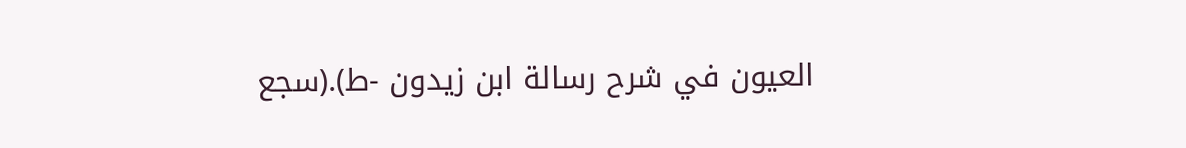العيون في شرح رسالة ابن زيدون -ط).(سجع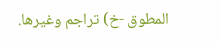المطوق -خ) تراجم وغيرها.